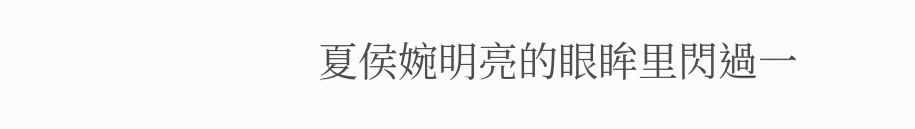夏侯婉明亮的眼眸里閃過一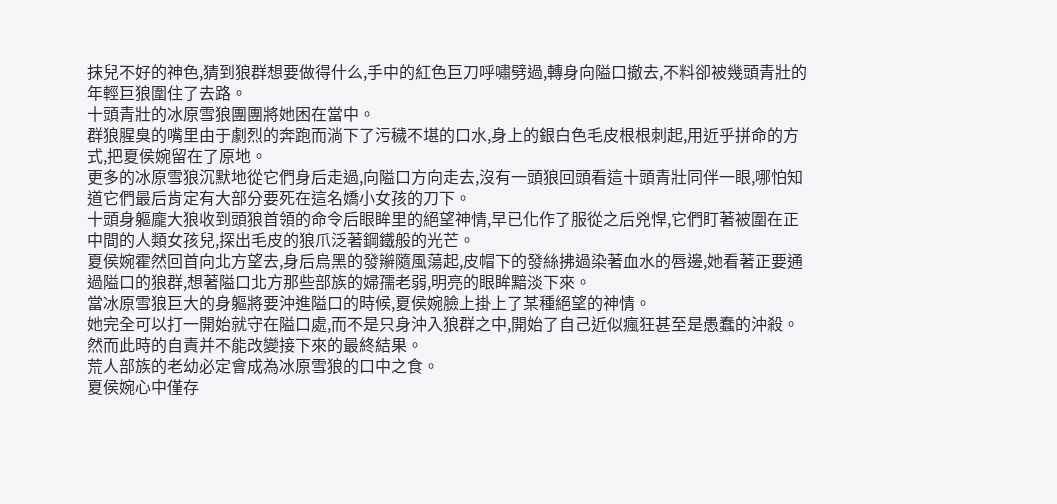抹兒不好的神色,猜到狼群想要做得什么,手中的紅色巨刀呼嘯劈過,轉身向隘口撤去,不料卻被幾頭青壯的年輕巨狼圍住了去路。
十頭青壯的冰原雪狼團團將她困在當中。
群狼腥臭的嘴里由于劇烈的奔跑而淌下了污穢不堪的口水,身上的銀白色毛皮根根刺起,用近乎拼命的方式,把夏侯婉留在了原地。
更多的冰原雪狼沉默地從它們身后走過,向隘口方向走去,沒有一頭狼回頭看這十頭青壯同伴一眼,哪怕知道它們最后肯定有大部分要死在這名嬌小女孩的刀下。
十頭身軀龐大狼收到頭狼首領的命令后眼眸里的絕望神情,早已化作了服從之后兇悍,它們盯著被圍在正中間的人類女孩兒,探出毛皮的狼爪泛著鋼鐵般的光芒。
夏侯婉霍然回首向北方望去,身后烏黑的發辮隨風蕩起,皮帽下的發絲拂過染著血水的唇邊,她看著正要通過隘口的狼群,想著隘口北方那些部族的婦孺老弱,明亮的眼眸黯淡下來。
當冰原雪狼巨大的身軀將要沖進隘口的時候,夏侯婉臉上掛上了某種絕望的神情。
她完全可以打一開始就守在隘口處,而不是只身沖入狼群之中,開始了自己近似瘋狂甚至是愚蠢的沖殺。
然而此時的自責并不能改變接下來的最終結果。
荒人部族的老幼必定會成為冰原雪狼的口中之食。
夏侯婉心中僅存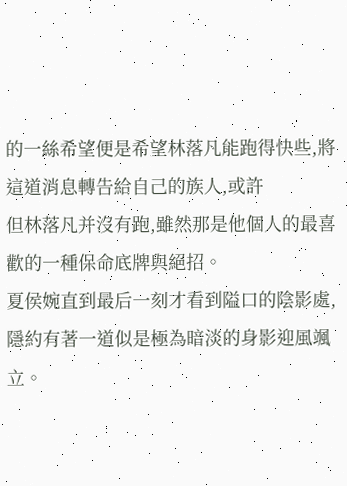的一絲希望便是希望林落凡能跑得快些,將這道消息轉告給自己的族人,或許
但林落凡并沒有跑,雖然那是他個人的最喜歡的一種保命底牌與絕招。
夏侯婉直到最后一刻才看到隘口的陰影處,隱約有著一道似是極為暗淡的身影迎風颯立。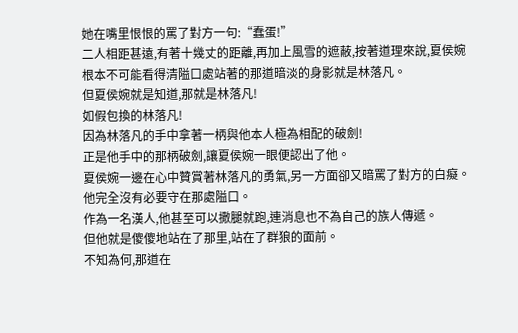她在嘴里恨恨的罵了對方一句:“蠢蛋!”
二人相距甚遠,有著十幾丈的距離,再加上風雪的遮蔽,按著道理來說,夏侯婉根本不可能看得清隘口處站著的那道暗淡的身影就是林落凡。
但夏侯婉就是知道,那就是林落凡!
如假包換的林落凡!
因為林落凡的手中拿著一柄與他本人極為相配的破劍!
正是他手中的那柄破劍,讓夏侯婉一眼便認出了他。
夏侯婉一邊在心中贊賞著林落凡的勇氣,另一方面卻又暗罵了對方的白癡。
他完全沒有必要守在那處隘口。
作為一名漢人,他甚至可以撒腿就跑,連消息也不為自己的族人傳遞。
但他就是傻傻地站在了那里,站在了群狼的面前。
不知為何,那道在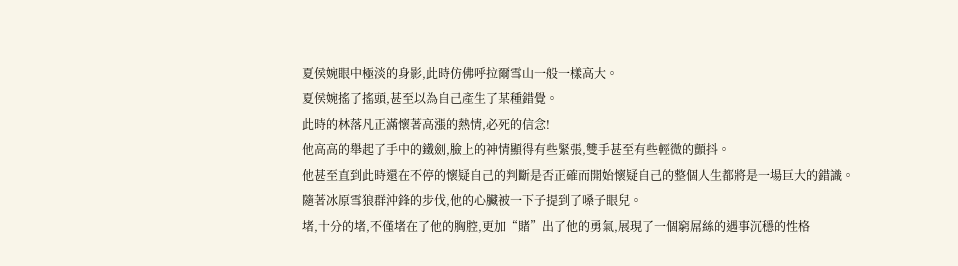夏侯婉眼中極淡的身影,此時仿佛呼拉爾雪山一般一樣高大。
夏侯婉搖了搖頭,甚至以為自己產生了某種錯覺。
此時的林落凡正滿懷著高漲的熱情,必死的信念!
他高高的舉起了手中的鐵劍,臉上的神情顯得有些緊張,雙手甚至有些輕微的顫抖。
他甚至直到此時還在不停的懷疑自己的判斷是否正確而開始懷疑自己的整個人生都將是一場巨大的錯識。
隨著冰原雪狼群沖鋒的步伐,他的心臟被一下子提到了嗓子眼兒。
堵,十分的堵,不僅堵在了他的胸腔,更加“賭”出了他的勇氣,展現了一個窮屌絲的遇事沉穩的性格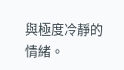與極度冷靜的情緒。